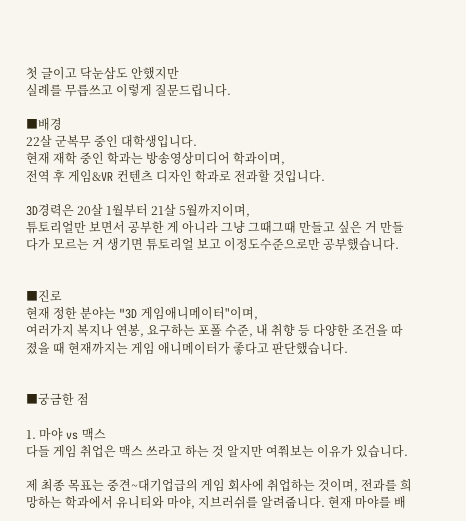첫 글이고 닥눈삼도 안했지만
실례를 무릅쓰고 이렇게 질문드립니다.

■배경
22살 군복무 중인 대학생입니다.
현재 재학 중인 학과는 방송영상미디어 학과이며,
전역 후 게임&VR 컨텐츠 디자인 학과로 전과할 것입니다.

3D경력은 20살 1월부터 21살 5월까지이며,
튜토리얼만 보면서 공부한 게 아니라 그냥 그때그때 만들고 싶은 거 만들다가 모르는 거 생기면 튜토리얼 보고 이정도수준으로만 공부했습니다.


■진로
현재 정한 분야는 "3D 게임애니메이터"이며,
여러가지 복지나 연봉, 요구하는 포폴 수준, 내 취향 등 다양한 조건을 따졌을 때 현재까지는 게임 애니메이터가 좋다고 판단했습니다.


■궁금한 점

1. 마야 vs 맥스
다들 게임 취업은 맥스 쓰라고 하는 것 알지만 여쭤보는 이유가 있습니다.

제 최종 목표는 중견~대기업급의 게임 회사에 취업하는 것이며, 전과를 희망하는 학과에서 유니티와 마야, 지브러쉬를 알려줍니다. 현재 마야를 배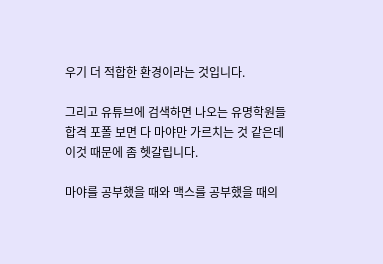우기 더 적합한 환경이라는 것입니다.

그리고 유튜브에 검색하면 나오는 유명학원들 합격 포폴 보면 다 마야만 가르치는 것 같은데 이것 때문에 좀 헷갈립니다.

마야를 공부했을 때와 맥스를 공부했을 때의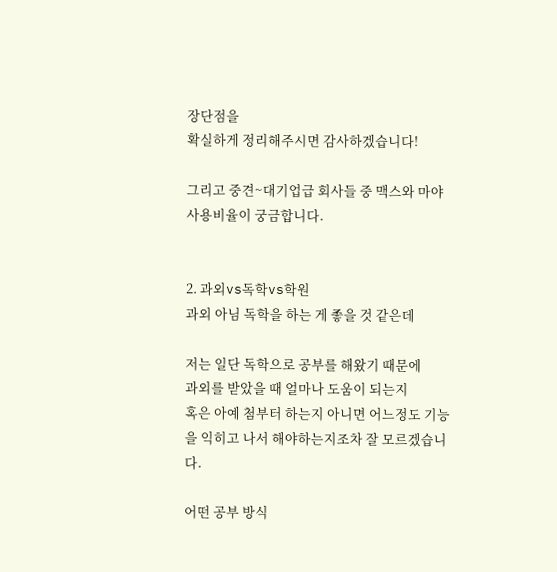장단점을
확실하게 정리해주시면 감사하겠습니다!

그리고 중견~대기업급 회사들 중 맥스와 마야 사용비율이 궁금합니다.


2. 과외vs독학vs학원
과외 아님 독학을 하는 게 좋을 것 같은데

저는 일단 독학으로 공부를 해왔기 때문에
과외를 받았을 때 얼마나 도움이 되는지
혹은 아예 첨부터 하는지 아니면 어느정도 기능을 익히고 나서 해야하는지조차 잘 모르겠습니다.

어떤 공부 방식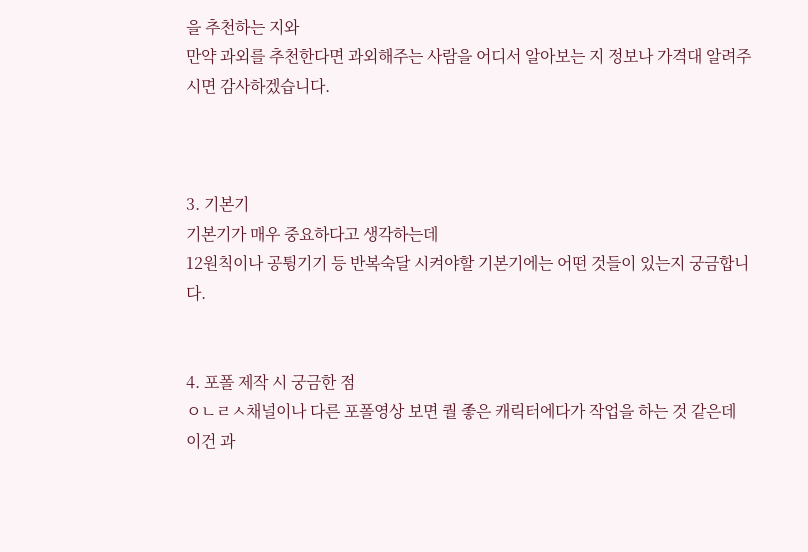을 추천하는 지와
만약 과외를 추천한다면 과외해주는 사람을 어디서 알아보는 지 정보나 가격대 알려주시면 감사하겠습니다.



3. 기본기
기본기가 매우 중요하다고 생각하는데
12원칙이나 공튕기기 등 반복숙달 시켜야할 기본기에는 어떤 것들이 있는지 궁금합니다.


4. 포폴 제작 시 궁금한 점
ㅇㄴㄹㅅ채널이나 다른 포폴영상 보면 퀄 좋은 캐릭터에다가 작업을 하는 것 같은데 이건 과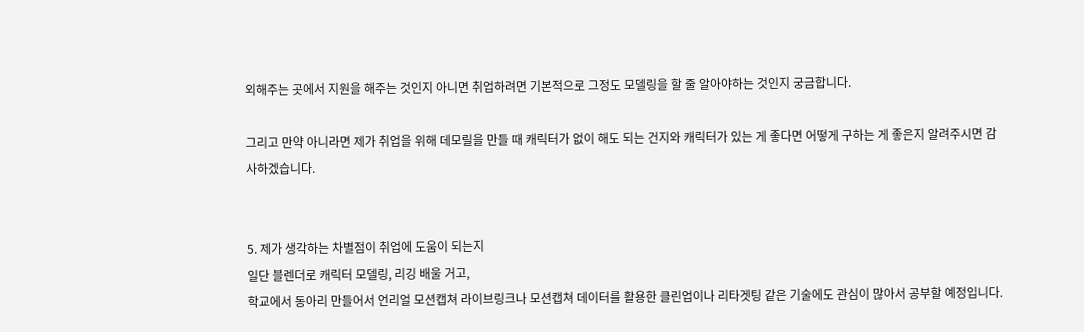외해주는 곳에서 지원을 해주는 것인지 아니면 취업하려면 기본적으로 그정도 모델링을 할 줄 알아야하는 것인지 궁금합니다.

그리고 만약 아니라면 제가 취업을 위해 데모릴을 만들 때 캐릭터가 없이 해도 되는 건지와 캐릭터가 있는 게 좋다면 어떻게 구하는 게 좋은지 알려주시면 감사하겠습니다.


5. 제가 생각하는 차별점이 취업에 도움이 되는지
일단 블렌더로 캐릭터 모델링, 리깅 배울 거고,
학교에서 동아리 만들어서 언리얼 모션캡쳐 라이브링크나 모션캡쳐 데이터를 활용한 클린업이나 리타겟팅 같은 기술에도 관심이 많아서 공부할 예정입니다.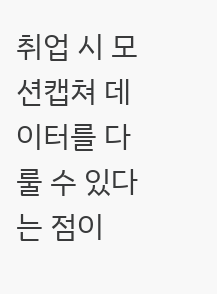취업 시 모션캡쳐 데이터를 다룰 수 있다는 점이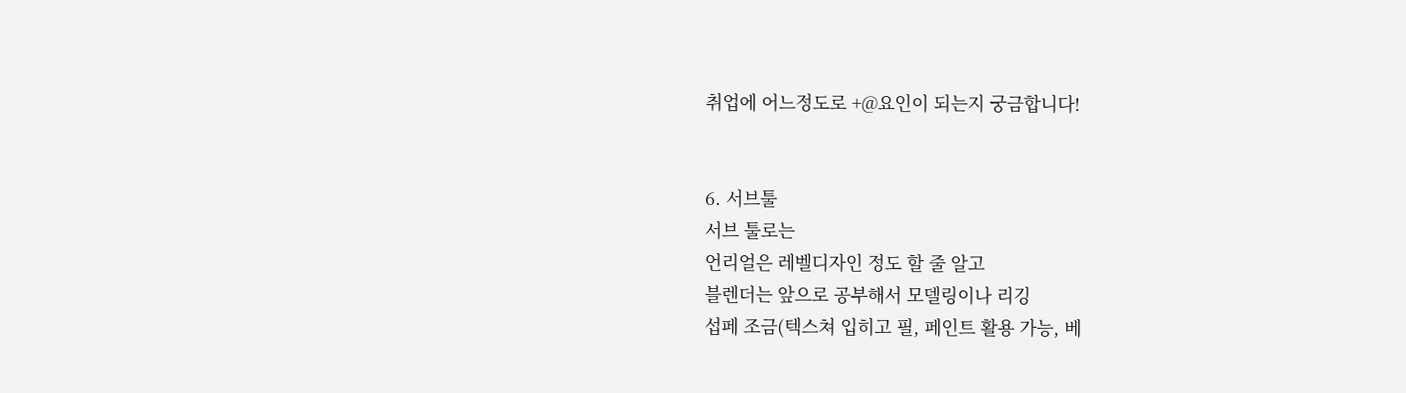취업에 어느정도로 +@요인이 되는지 궁금합니다!


6. 서브툴
서브 툴로는
언리얼은 레벨디자인 정도 할 줄 알고
블렌더는 앞으로 공부해서 모델링이나 리깅
섭페 조금(텍스쳐 입히고 필, 페인트 활용 가능, 베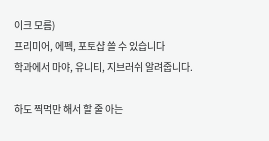이크 모름)
프리미어, 에펙, 포토샵 쓸 수 있습니다
학과에서 마야, 유니티, 지브러쉬 알려줍니다.

하도 찍먹만 해서 할 줄 아는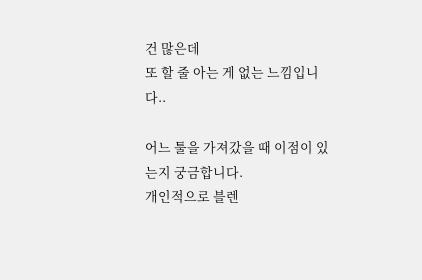건 많은데
또 할 줄 아는 게 없는 느낌입니다..

어느 툴을 가져갔을 때 이점이 있는지 궁금합니다.
개인적으로 블렌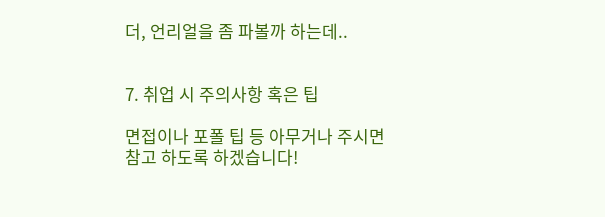더, 언리얼을 좀 파볼까 하는데..


7. 취업 시 주의사항 혹은 팁

면접이나 포폴 팁 등 아무거나 주시면 참고 하도록 하겠습니다!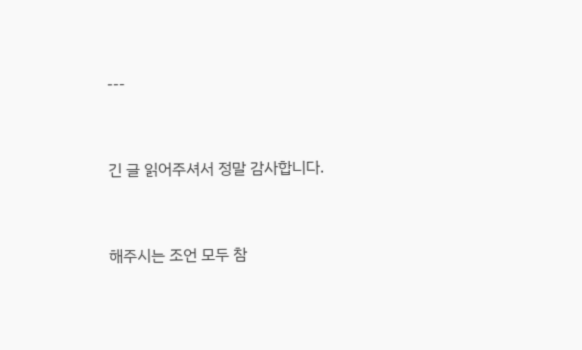---


긴 글 읽어주셔서 정말 감사합니다.


해주시는 조언 모두 참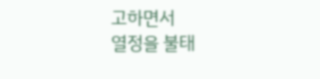고하면서
열정을 불태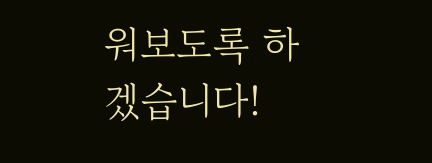워보도록 하겠습니다!